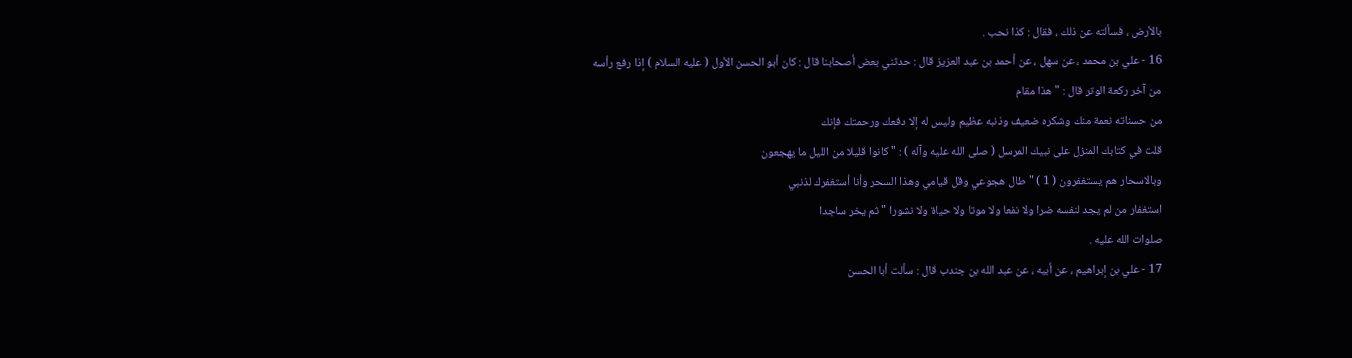بالأرض ، فسألته عن ذلك ، فقال : كذا نحب .
16 - علي بن محمد ، عن سهل ، عن أحمد بن عبد العزيز قال : حدثني بعض أصحابنا قال : كان أبو الحسن الأول ( عليه السلام ) إذا رفع رأسه من آخر ركعة الوتر قال : " هذا مقام
من حسناته نعمة منك وشكره ضعيف وذنبه عظيم وليس له إلا دفعك ورحمتك فإنك
قلت في كتابك المنزل على نبيك المرسل ( صلى الله عليه وآله ) : " كانوا قليلا من الليل ما يهجعون
وبالاسحار هم يستغفرون ( 1 ) " طال هجوعي وقل قيامي وهذا السحر وأنا أستغفرك لذنبي
استغفار من لم يجد لنفسه ضرا ولا نفعا ولا موتا ولا حياة ولا نشورا " ثم يخر ساجدا
صلوات الله عليه .
17 - علي بن إبراهيم ، عن أبيه ، عن عبد الله بن جندب قال : سألت أبا الحسن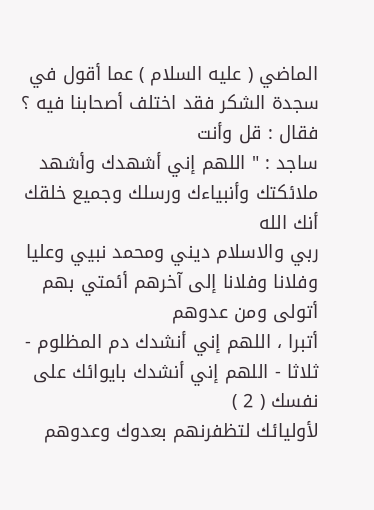الماضي ( عليه السلام ) عما أقول في سجدة الشكر فقد اختلف أصحابنا فيه ؟ فقال : قل وأنت
ساجد : " اللهم إني أشهدك وأشهد ملائكتك وأنبياءك ورسلك وجميع خلقك أنك الله
ربي والاسلام ديني ومحمد نبيي وعليا وفلانا وفلانا إلى آخرهم أئمتي بهم أتولى ومن عدوهم
أتبرا ، اللهم إني أنشدك دم المظلوم - ثلاثا - اللهم إني أنشدك بايوائك على نفسك ( 2 )
لأوليائك لتظفرنهم بعدوك وعدوهم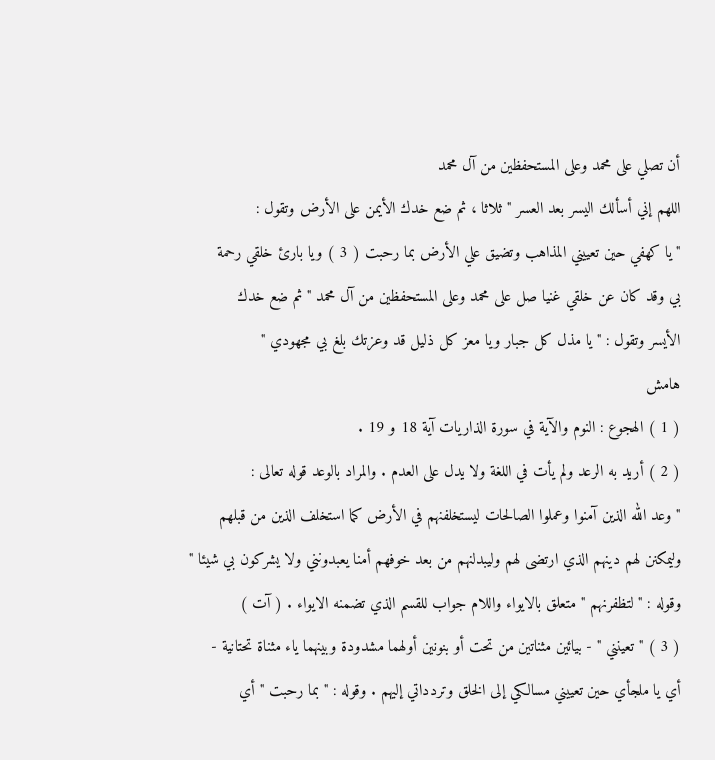أن تصلي على محمد وعلى المستحفظين من آل محمد
اللهم إني أسألك اليسر بعد العسر " ثلاثا ، ثم ضع خدك الأيمن على الأرض وتقول :
" يا كهفي حين تعييني المذاهب وتضيق علي الأرض بما رحبت ( 3 ) ويا بارئ خلقي رحمة
بي وقد كان عن خلقي غنيا صل على محمد وعلى المستحفظين من آل محمد " ثم ضع خدك
الأيسر وتقول : " يا مذل كل جبار ويا معز كل ذليل قد وعزتك بلغ بي مجهودي "
هامش
( 1 ) الهجوع : النوم والآية في سورة الذاريات آية 18 و 19 .
( 2 ) أريد به الرعد ولم يأت في اللغة ولا يدل على العدم . والمراد بالوعد قوله تعالى :
" وعد الله الذين آمنوا وعملوا الصالحات ليستخلفنهم في الأرض كما استخلف الذين من قبلهم
وليمكنن لهم دينهم الذي ارتضى لهم وليبدلنهم من بعد خوفهم أمنا يعبدونني ولا يشركون بي شيئا "
وقوله : " لتظفرنهم " متعلق بالايواء واللام جواب للقسم الذي تضمنه الايواء . ( آت )
( 3 ) " تعينني " - بيائين مثناتين من تحت أو بنونين أولهما مشدودة وبينهما ياء مثناة تحتانية -
أي يا ملجأي حين تعييني مسالكي إلى الخلق وتردداتي إليهم . وقوله : " بما رحبت " أي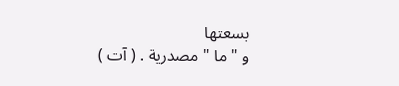بسعتها
و " ما " مصدرية . ( آت )